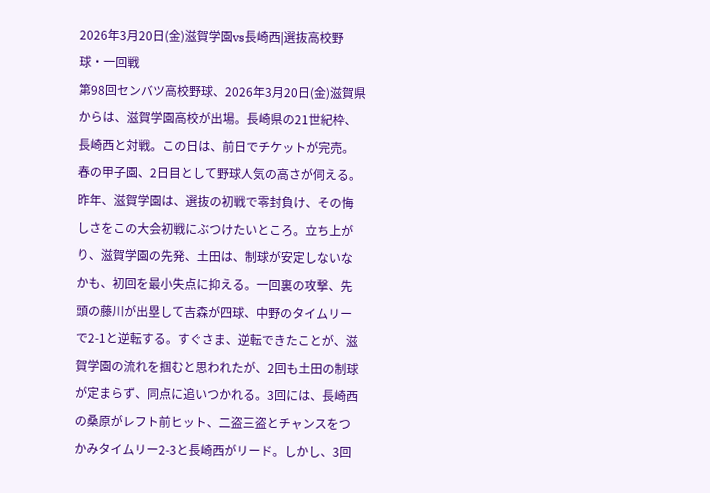2026年3月20日(金)滋賀学園vs長崎西|選抜高校野球・一回戦
第98回センバツ高校野球、2026年3月20日(金)滋賀県からは、滋賀学園高校が出場。長崎県の21世紀枠、長崎西と対戦。この日は、前日でチケットが完売。春の甲子園、2日目として野球人気の高さが伺える。
昨年、滋賀学園は、選抜の初戦で零封負け、その悔しさをこの大会初戦にぶつけたいところ。立ち上がり、滋賀学園の先発、土田は、制球が安定しないなかも、初回を最小失点に抑える。一回裏の攻撃、先頭の藤川が出塁して吉森が四球、中野のタイムリーで2-1と逆転する。すぐさま、逆転できたことが、滋賀学園の流れを掴むと思われたが、2回も土田の制球が定まらず、同点に追いつかれる。3回には、長崎西の桑原がレフト前ヒット、二盗三盗とチャンスをつかみタイムリー2-3と長崎西がリード。しかし、3回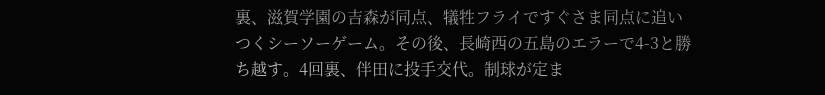裏、滋賀学園の吉森が同点、犠牲フライですぐさま同点に追いつくシーソーゲーム。その後、長崎西の五島のエラーで4-3と勝ち越す。4回裏、伴田に投手交代。制球が定ま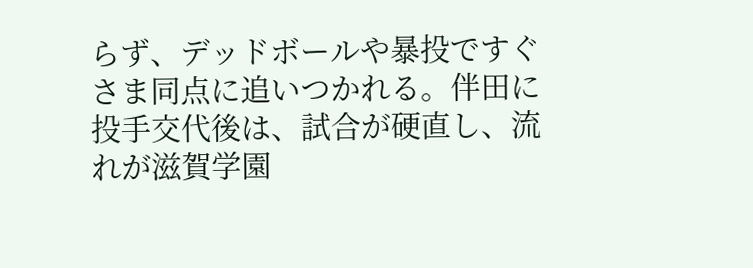らず、デッドボールや暴投ですぐさま同点に追いつかれる。伴田に投手交代後は、試合が硬直し、流れが滋賀学園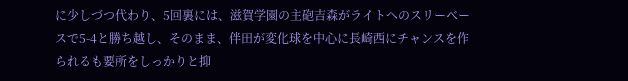に少しづつ代わり、5回裏には、滋賀学園の主砲吉森がライトへのスリーベースで5-4と勝ち越し、そのまま、伴田が変化球を中心に長崎西にチャンスを作られるも要所をしっかりと抑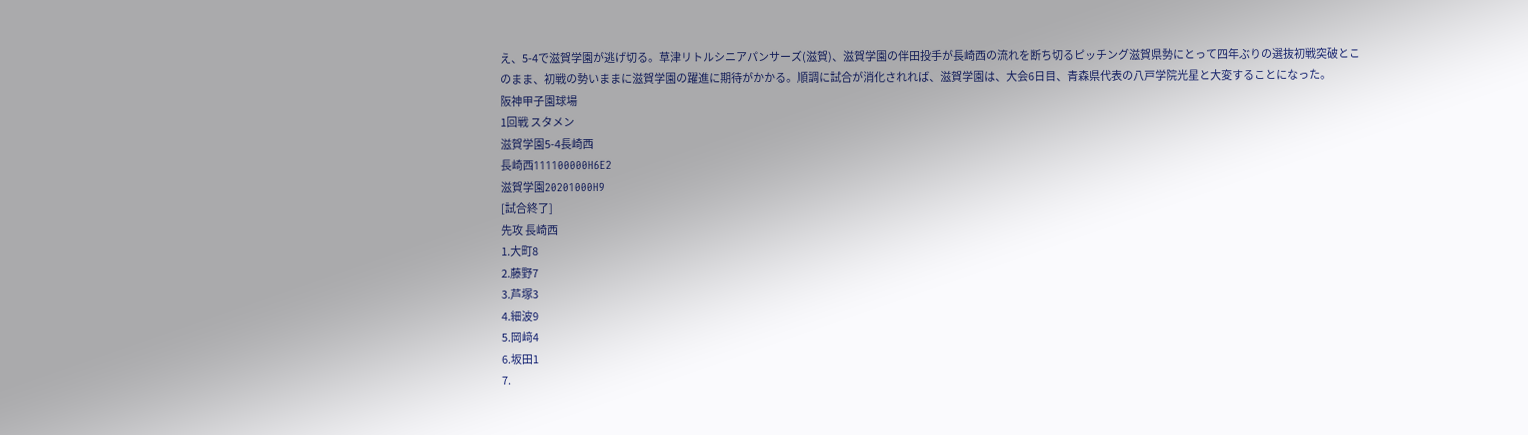え、5-4で滋賀学園が逃げ切る。草津リトルシニアパンサーズ(滋賀)、滋賀学園の伴田投手が長崎西の流れを断ち切るピッチング滋賀県勢にとって四年ぶりの選抜初戦突破とこのまま、初戦の勢いままに滋賀学園の躍進に期待がかかる。順調に試合が消化されれば、滋賀学園は、大会6日目、青森県代表の八戸学院光星と大変することになった。
阪神甲子園球場
1回戦 スタメン
滋賀学園5-4長崎西
長崎西111100000H6E2
滋賀学園20201000H9
[試合終了]
先攻 長崎西
1.大町8
2.藤野7
3.芦塚3
4.細波9
5.岡﨑4
6.坂田1
7.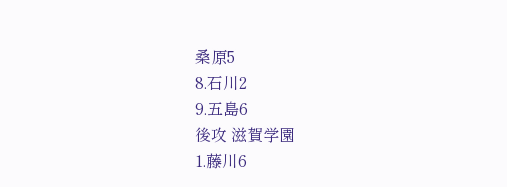桑原5
8.石川2
9.五島6
後攻 滋賀学園
1.藤川6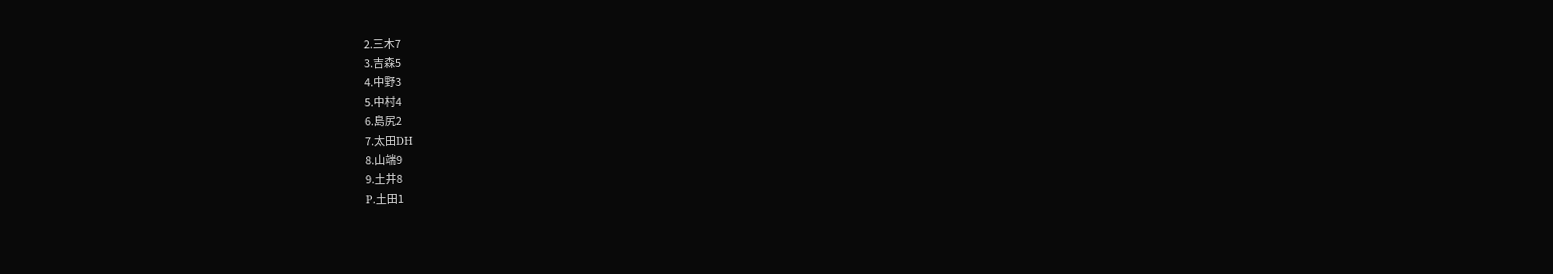2.三木7
3.吉森5
4.中野3
5.中村4
6.島尻2
7.太田DH
8.山端9
9.土井8
P.土田1